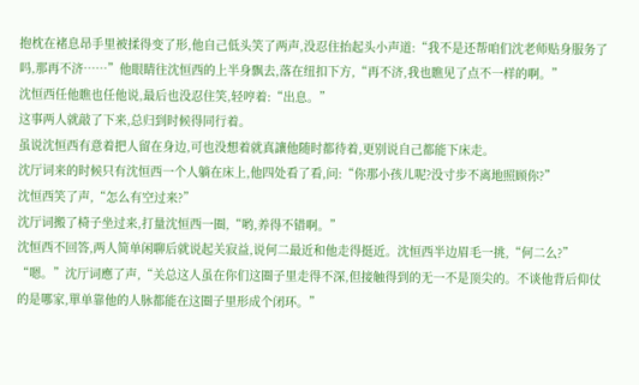抱枕在褚息昂手里被揉得变了形,他自己低头笑了两声,没忍住抬起头小声道:“我不是还帮咱们沈老师贴身服务了吗,那再不济……”他眼睛往沈恒西的上半身飘去,落在纽扣下方,“再不济,我也瞧见了点不一样的啊。”
沈恒西任他瞧也任他说,最后也没忍住笑,轻哼着:“出息。”
这事两人就敲了下来,总归到时候得同行着。
虽说沈恒西有意着把人留在身边,可也没想着就真讓他随时都待着,更别说自己都能下床走。
沈厅词来的时候只有沈恒西一个人躺在床上,他四处看了看,问:“你那小孩儿呢?没寸步不离地照顾你?”
沈恒西笑了声,“怎么有空过来?”
沈厅词搬了椅子坐过来,打量沈恒西一圈,“哟,养得不错啊。”
沈恒西不回答,两人简单闲聊后就说起关寂益,说何二最近和他走得挺近。沈恒西半边眉毛一挑,“何二么?”
“嗯。”沈厅词應了声,“关总这人虽在你们这圈子里走得不深,但接触得到的无一不是顶尖的。不谈他背后仰仗的是哪家,單单靠他的人脉都能在这圈子里形成个闭环。”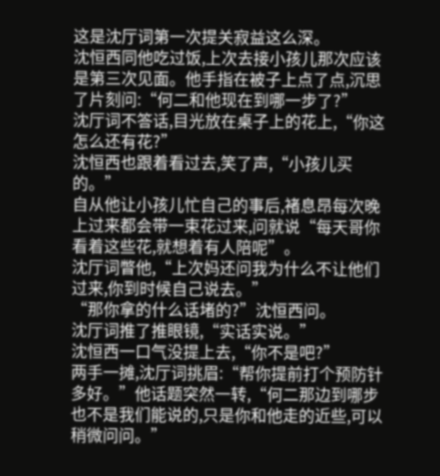这是沈厅词第一次提关寂益这么深。
沈恒西同他吃过饭,上次去接小孩儿那次应该是第三次见面。他手指在被子上点了点,沉思了片刻问:“何二和他现在到哪一步了?”
沈厅词不答话,目光放在桌子上的花上,“你这怎么还有花?”
沈恒西也跟着看过去,笑了声,“小孩儿买的。”
自从他让小孩儿忙自己的事后,褚息昂每次晚上过来都会带一束花过来,问就说“每天哥你看着这些花,就想着有人陪呢”。
沈厅词瞥他,“上次妈还问我为什么不让他们过来,你到时候自己说去。”
“那你拿的什么话堵的?”沈恒西问。
沈厅词推了推眼镜,“实话实说。”
沈恒西一口气没提上去,“你不是吧?”
两手一摊,沈厅词挑眉:“帮你提前打个预防针多好。”他话题突然一转,“何二那边到哪步也不是我们能说的,只是你和他走的近些,可以稍微问问。”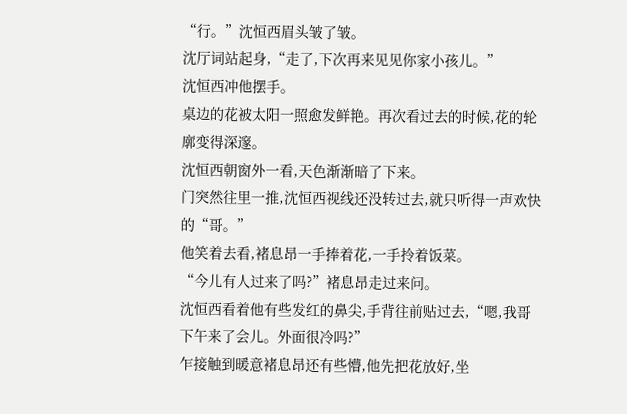“行。”沈恒西眉头皱了皱。
沈厅词站起身,“走了,下次再来见见你家小孩儿。”
沈恒西冲他摆手。
桌边的花被太阳一照愈发鲜艳。再次看过去的时候,花的轮廓变得深邃。
沈恒西朝窗外一看,天色渐渐暗了下来。
门突然往里一推,沈恒西视线还没转过去,就只听得一声欢快的“哥。”
他笑着去看,褚息昂一手捧着花,一手拎着饭菜。
“今儿有人过来了吗?”褚息昂走过来问。
沈恒西看着他有些发红的鼻尖,手背往前贴过去,“嗯,我哥下午来了会儿。外面很冷吗?”
乍接触到暖意褚息昂还有些懵,他先把花放好,坐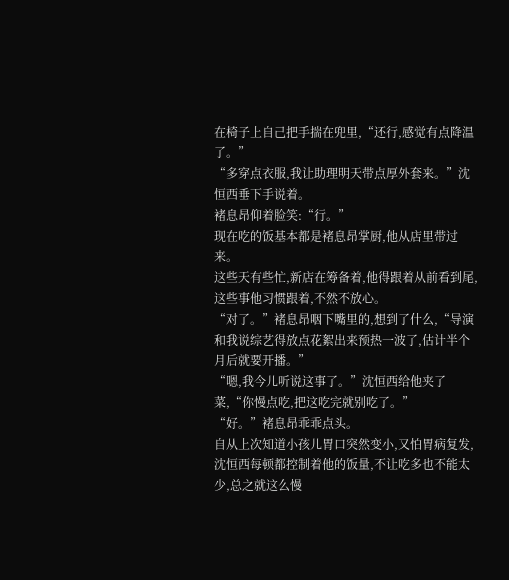在椅子上自己把手揣在兜里,“还行,感觉有点降温了。”
“多穿点衣服,我让助理明天带点厚外套来。”沈恒西垂下手说着。
褚息昂仰着脸笑:“行。”
现在吃的饭基本都是褚息昂掌厨,他从店里带过来。
这些天有些忙,新店在筹备着,他得跟着从前看到尾,这些事他习惯跟着,不然不放心。
“对了。”褚息昂咽下嘴里的,想到了什么,“导演和我说综艺得放点花絮出来预热一波了,估计半个月后就要开播。”
“嗯,我今儿听说这事了。”沈恒西给他夹了菜,“你慢点吃,把这吃完就别吃了。”
“好。”褚息昂乖乖点头。
自从上次知道小孩儿胃口突然变小,又怕胃病复发,沈恒西每顿都控制着他的饭量,不让吃多也不能太少,总之就这么慢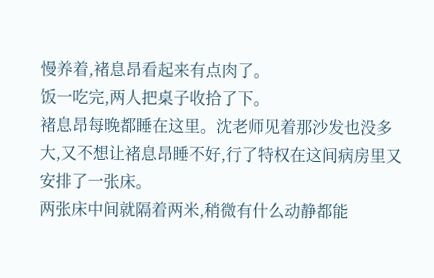慢养着,褚息昂看起来有点肉了。
饭一吃完,两人把桌子收拾了下。
褚息昂每晚都睡在这里。沈老师见着那沙发也没多大,又不想让褚息昂睡不好,行了特权在这间病房里又安排了一张床。
两张床中间就隔着两米,稍微有什么动静都能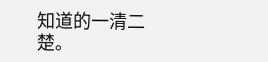知道的一清二楚。